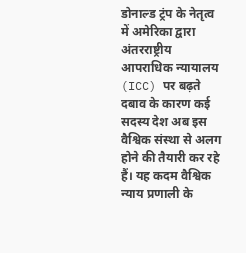डोनाल्ड ट्रंप के नेतृत्व में अमेरिका द्वारा अंतरराष्ट्रीय आपराधिक न्यायालय (ICC) पर बढ़ते दबाव के कारण कई सदस्य देश अब इस वैश्विक संस्था से अलग होने की तैयारी कर रहे हैं। यह कदम वैश्विक न्याय प्रणाली के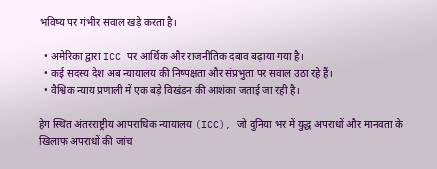भविष्य पर गंभीर सवाल खड़े करता है।

  • अमेरिका द्वारा ICC पर आर्थिक और राजनीतिक दबाव बढ़ाया गया है।
  • कई सदस्य देश अब न्यायालय की निष्पक्षता और संप्रभुता पर सवाल उठा रहे हैं।
  • वैश्विक न्याय प्रणाली में एक बड़े विखंडन की आशंका जताई जा रही है।

हेग स्थित अंतरराष्ट्रीय आपराधिक न्यायालय (ICC), जो दुनिया भर में युद्ध अपराधों और मानवता के खिलाफ अपराधों की जांच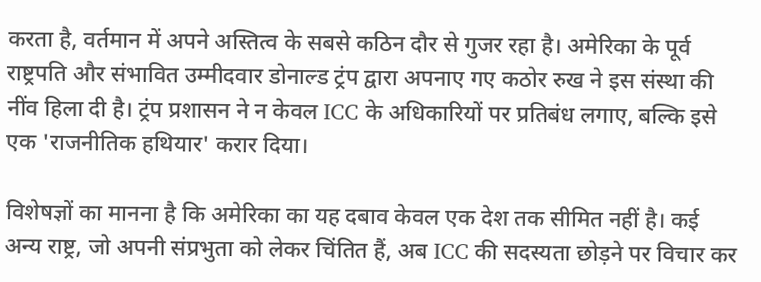करता है, वर्तमान में अपने अस्तित्व के सबसे कठिन दौर से गुजर रहा है। अमेरिका के पूर्व राष्ट्रपति और संभावित उम्मीदवार डोनाल्ड ट्रंप द्वारा अपनाए गए कठोर रुख ने इस संस्था की नींव हिला दी है। ट्रंप प्रशासन ने न केवल ICC के अधिकारियों पर प्रतिबंध लगाए, बल्कि इसे एक 'राजनीतिक हथियार' करार दिया।

विशेषज्ञों का मानना है कि अमेरिका का यह दबाव केवल एक देश तक सीमित नहीं है। कई अन्य राष्ट्र, जो अपनी संप्रभुता को लेकर चिंतित हैं, अब ICC की सदस्यता छोड़ने पर विचार कर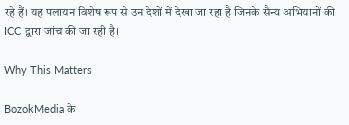रहे हैं। यह पलायन विशेष रूप से उन देशों में देखा जा रहा है जिनके सैन्य अभियानों की ICC द्वारा जांच की जा रही है।

Why This Matters

BozokMedia के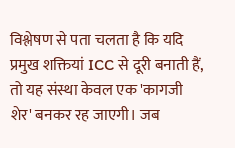विश्लेषण से पता चलता है कि यदि प्रमुख शक्तियां ICC से दूरी बनाती हैं, तो यह संस्था केवल एक 'कागजी शेर' बनकर रह जाएगी। जब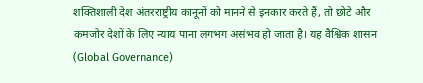शक्तिशाली देश अंतरराष्ट्रीय कानूनों को मानने से इनकार करते हैं, तो छोटे और कमजोर देशों के लिए न्याय पाना लगभग असंभव हो जाता है। यह वैश्विक शासन (Global Governance)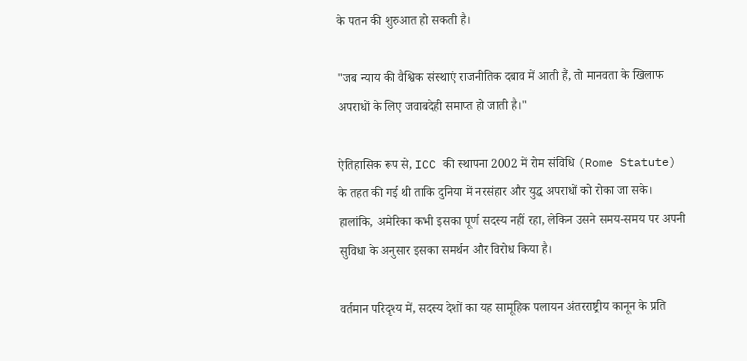के पतन की शुरुआत हो सकती है।

"जब न्याय की वैश्विक संस्थाएं राजनीतिक दबाव में आती हैं, तो मानवता के खिलाफ अपराधों के लिए जवाबदेही समाप्त हो जाती है।"

ऐतिहासिक रूप से, ICC की स्थापना 2002 में रोम संविधि (Rome Statute) के तहत की गई थी ताकि दुनिया में नरसंहार और युद्ध अपराधों को रोका जा सके। हालांकि, अमेरिका कभी इसका पूर्ण सदस्य नहीं रहा, लेकिन उसने समय-समय पर अपनी सुविधा के अनुसार इसका समर्थन और विरोध किया है।

वर्तमान परिदृश्य में, सदस्य देशों का यह सामूहिक पलायन अंतरराष्ट्रीय कानून के प्रति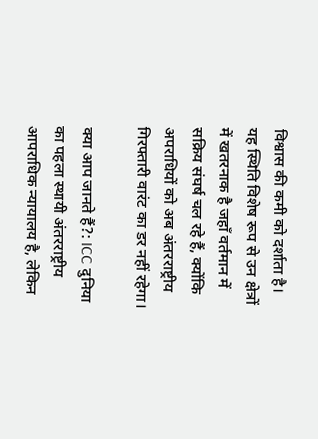विश्वास की कमी को दर्शाता है। यह स्थिति विशेष रूप से उन क्षेत्रों में खतरनाक है जहाँ वर्तमान में सक्रिय संघर्ष चल रहे हैं, क्योंकि अपराधियों को अब अंतरराष्ट्रीय गिरफ्तारी वारंट का डर नहीं रहेगा।

क्या आप जानते हैं?: ICC दुनिया का पहला स्थायी अंतरराष्ट्रीय आपराधिक न्यायालय है, लेकिन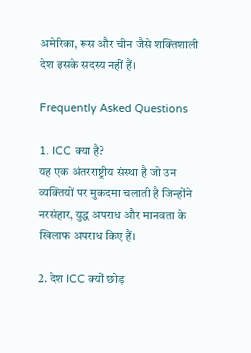अमेरिका, रूस और चीन जैसे शक्तिशाली देश इसके सदस्य नहीं हैं।

Frequently Asked Questions

1. ICC क्या है?
यह एक अंतरराष्ट्रीय संस्था है जो उन व्यक्तियों पर मुकदमा चलाती है जिन्होंने नरसंहार, युद्ध अपराध और मानवता के खिलाफ अपराध किए हैं।

2. देश ICC क्यों छोड़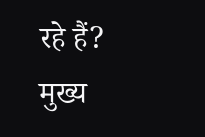रहे हैं?
मुख्य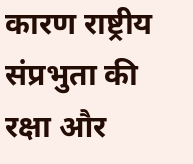कारण राष्ट्रीय संप्रभुता की रक्षा और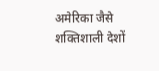अमेरिका जैसे शक्तिशाली देशों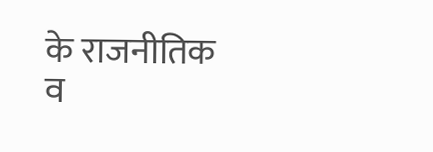के राजनीतिक व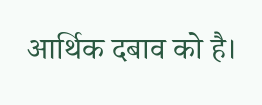आर्थिक दबाव को है।